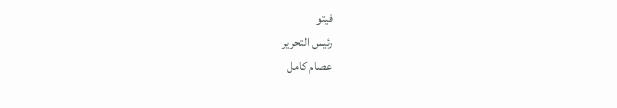فيتو
رئيس التحرير
عصام كامل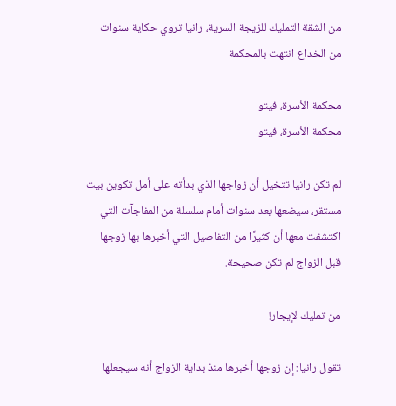من الشقة التمليك للزيجة السرية، رانيا تروي حكاية سنوات من الخداع انتهت بالمحكمة

محكمة الأسرة، فيتو
محكمة الأسرة، فيتو

لم تكن رانيا تتخيل أن زواجها الذي بدأته على أمل تكوين بيت مستقر، سيضعها بعد سنوات أمام سلسلة من المفاجآت التي اكتشفت معها أن كثيرًا من التفاصيل التي أخبرها بها زوجها قبل الزواج لم تكن صحيحة.

من تمليك لإيجار!

تقول رانيا: إن زوجها أخبرها منذ بداية الزواج أنه سيجعلها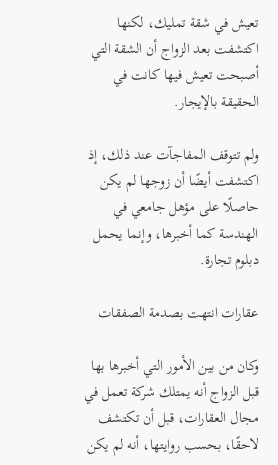تعيش في شقة تمليك، لكنها اكتشفت بعد الزواج أن الشقة التي أصبحت تعيش فيها كانت في الحقيقة بالإيجار.

ولم تتوقف المفاجآت عند ذلك، إذ اكتشفت أيضًا أن زوجها لم يكن حاصلًا على مؤهل جامعي في الهندسة كما أخبرها، وإنما يحمل دبلوم تجارة.

عقارات انتهت بصدمة الصفقات

وكان من بين الأمور التي أخبرها بها قبل الزواج أنه يمتلك شركة تعمل في مجال العقارات، قبل أن تكتشف لاحقًا، بحسب روايتها، أنه لم يكن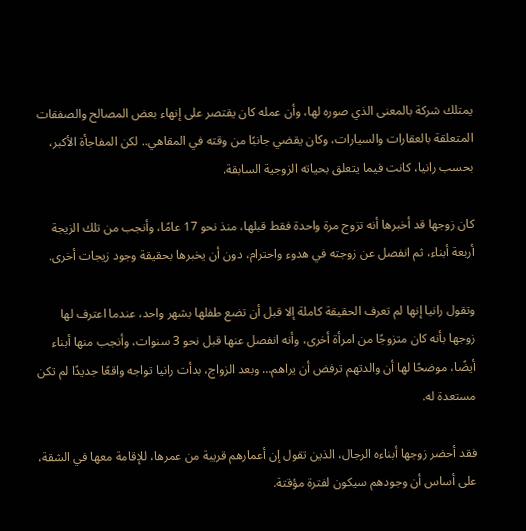يمتلك شركة بالمعنى الذي صوره لها، وأن عمله كان يقتصر على إنهاء بعض المصالح والصفقات المتعلقة بالعقارات والسيارات، وكان يقضي جانبًا من وقته في المقاهي.. لكن المفاجأة الأكبر، بحسب رانيا، كانت فيما يتعلق بحياته الزوجية السابقة.

كان زوجها قد أخبرها أنه تزوج مرة واحدة فقط قبلها، منذ نحو 17 عامًا، وأنجب من تلك الزيجة أربعة أبناء، ثم انفصل عن زوجته في هدوء واحترام، دون أن يخبرها بحقيقة وجود زيجات أخرى.

وتقول رانيا إنها لم تعرف الحقيقة كاملة إلا قبل أن تضع طفلها بشهر واحد، عندما اعترف لها زوجها بأنه كان متزوجًا من امرأة أخرى، وأنه انفصل عنها قبل نحو 3 سنوات، وأنجب منها أبناء أيضًا، موضحًا لها أن والدتهم ترفض أن يراهم… وبعد الزواج، بدأت رانيا تواجه واقعًا جديدًا لم تكن مستعدة له.

فقد أحضر زوجها أبناءه الرجال، الذين تقول إن أعمارهم قريبة من عمرها، للإقامة معها في الشقة، على أساس أن وجودهم سيكون لفترة مؤقتة.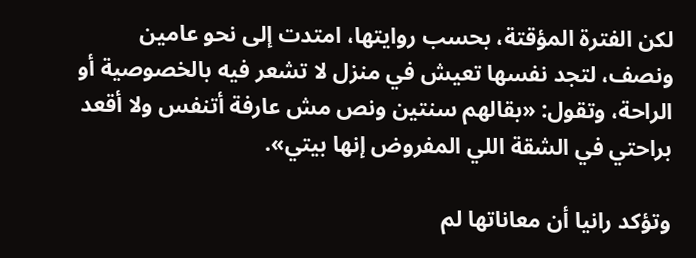لكن الفترة المؤقتة، بحسب روايتها، امتدت إلى نحو عامين ونصف، لتجد نفسها تعيش في منزل لا تشعر فيه بالخصوصية أو الراحة، وتقول: «بقالهم سنتين ونص مش عارفة أتنفس ولا أقعد براحتي في الشقة اللي المفروض إنها بيتي».

وتؤكد رانيا أن معاناتها لم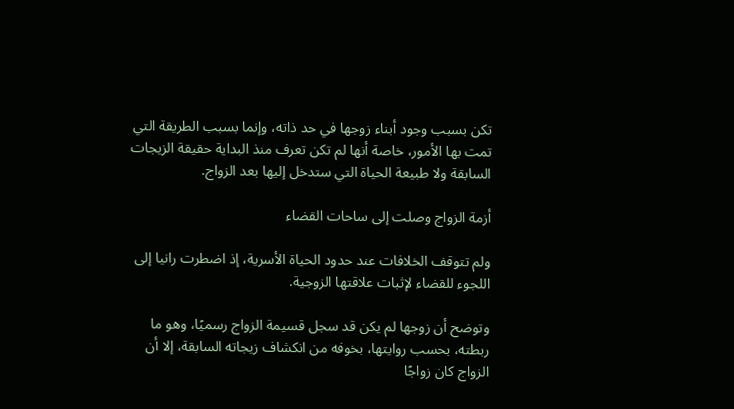تكن بسبب وجود أبناء زوجها في حد ذاته، وإنما بسبب الطريقة التي تمت بها الأمور، خاصة أنها لم تكن تعرف منذ البداية حقيقة الزيجات السابقة ولا طبيعة الحياة التي ستدخل إليها بعد الزواج.

أزمة الزواج وصلت إلى ساحات القضاء

ولم تتوقف الخلافات عند حدود الحياة الأسرية، إذ اضطرت رانيا إلى اللجوء للقضاء لإثبات علاقتها الزوجية.

وتوضح أن زوجها لم يكن قد سجل قسيمة الزواج رسميًا، وهو ما ربطته، بحسب روايتها، بخوفه من انكشاف زيجاته السابقة، إلا أن الزواج كان زواجًا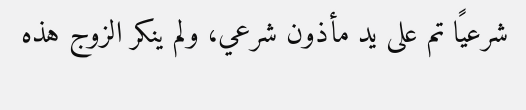شرعيًا تم على يد مأذون شرعي، ولم ينكر الزوج هذه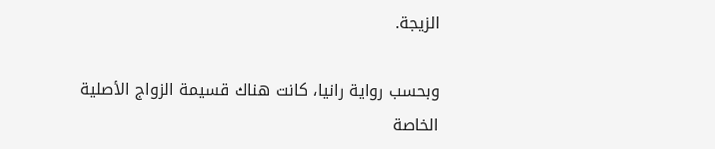الزيجة.

وبحسب رواية رانيا، كانت هناك قسيمة الزواج الأصلية الخاصة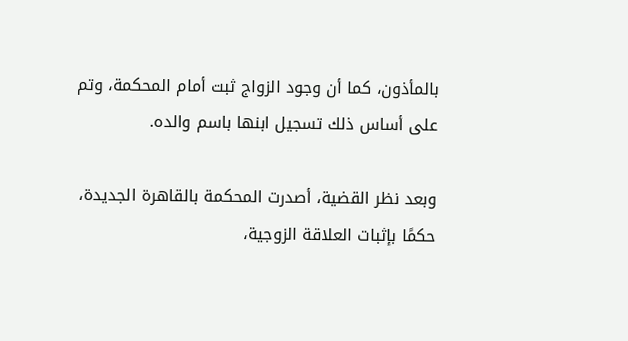بالمأذون، كما أن وجود الزواج ثبت أمام المحكمة، وتم على أساس ذلك تسجيل ابنها باسم والده.

وبعد نظر القضية، أصدرت المحكمة بالقاهرة الجديدة، حكمًا بإثبات العلاقة الزوجية،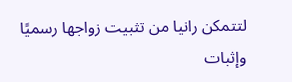لتتمكن رانيا من تثبيت زواجها رسميًا وإثبات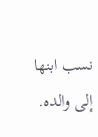نسب ابنها إلى والده.